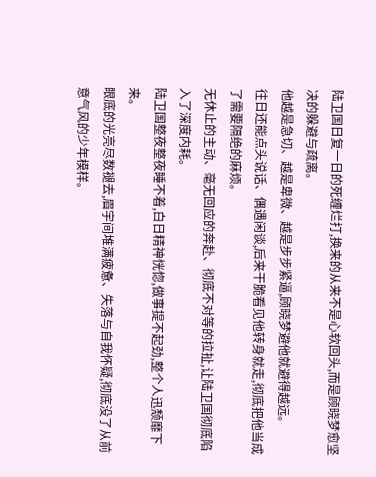陆卫国日复一日的死缠烂打,换来的从来不是心软回头,而是顾晓梦愈坚决的躲避与疏离。
他越是急切、越是卑微、越是步步紧逼,顾晓梦避他就避得越远。
往日还能点头说话、偶遇闲谈,后来干脆看见他转身就走,彻底把他当成了需要隔绝的麻烦。
无休止的主动、毫无回应的奔赴、彻底不对等的拉扯,让陆卫国彻底陷入了深度内耗。
陆卫国整夜整夜睡不着,白日精神恍惚,做事提不起劲,整个人迅颓靡下来。
眼底的光亮尽数褪去,眉宇间堆满疲惫、失落与自我怀疑,彻底没了从前意气风的少年模样。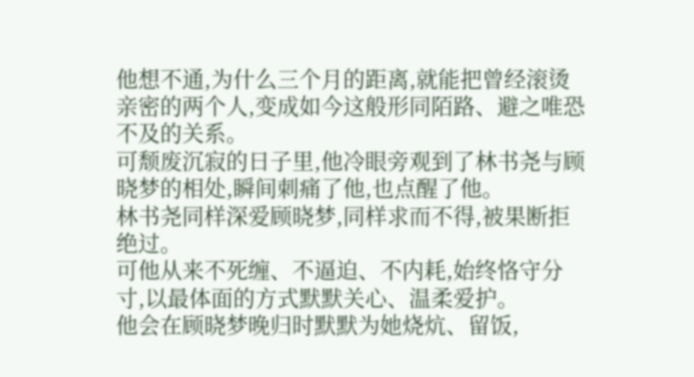他想不通,为什么三个月的距离,就能把曾经滚烫亲密的两个人,变成如今这般形同陌路、避之唯恐不及的关系。
可颓废沉寂的日子里,他冷眼旁观到了林书尧与顾晓梦的相处,瞬间刺痛了他,也点醒了他。
林书尧同样深爱顾晓梦,同样求而不得,被果断拒绝过。
可他从来不死缠、不逼迫、不内耗,始终恪守分寸,以最体面的方式默默关心、温柔爱护。
他会在顾晓梦晚归时默默为她烧炕、留饭,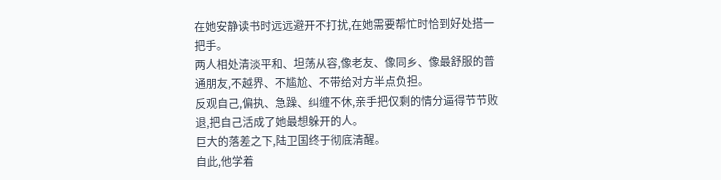在她安静读书时远远避开不打扰,在她需要帮忙时恰到好处搭一把手。
两人相处清淡平和、坦荡从容,像老友、像同乡、像最舒服的普通朋友,不越界、不尴尬、不带给对方半点负担。
反观自己,偏执、急躁、纠缠不休,亲手把仅剩的情分逼得节节败退,把自己活成了她最想躲开的人。
巨大的落差之下,陆卫国终于彻底清醒。
自此,他学着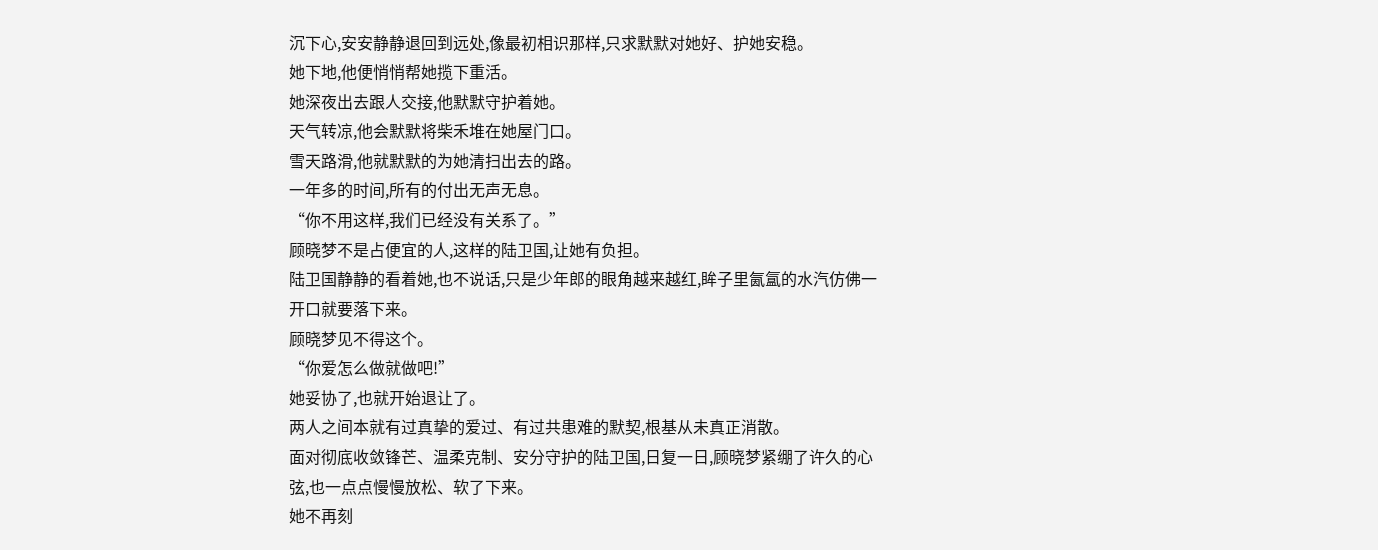沉下心,安安静静退回到远处,像最初相识那样,只求默默对她好、护她安稳。
她下地,他便悄悄帮她揽下重活。
她深夜出去跟人交接,他默默守护着她。
天气转凉,他会默默将柴禾堆在她屋门口。
雪天路滑,他就默默的为她清扫出去的路。
一年多的时间,所有的付出无声无息。
“你不用这样,我们已经没有关系了。”
顾晓梦不是占便宜的人,这样的陆卫国,让她有负担。
陆卫国静静的看着她,也不说话,只是少年郎的眼角越来越红,眸子里氤氲的水汽仿佛一开口就要落下来。
顾晓梦见不得这个。
“你爱怎么做就做吧!”
她妥协了,也就开始退让了。
两人之间本就有过真挚的爱过、有过共患难的默契,根基从未真正消散。
面对彻底收敛锋芒、温柔克制、安分守护的陆卫国,日复一日,顾晓梦紧绷了许久的心弦,也一点点慢慢放松、软了下来。
她不再刻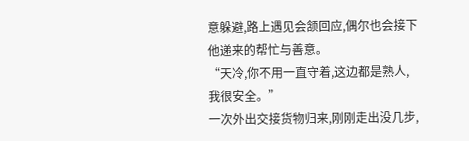意躲避,路上遇见会颔回应,偶尔也会接下他递来的帮忙与善意。
“天冷,你不用一直守着,这边都是熟人,我很安全。”
一次外出交接货物归来,刚刚走出没几步,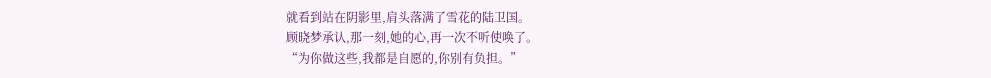就看到站在阴影里,肩头落满了雪花的陆卫国。
顾晓梦承认,那一刻,她的心,再一次不听使唤了。
“为你做这些,我都是自愿的,你别有负担。”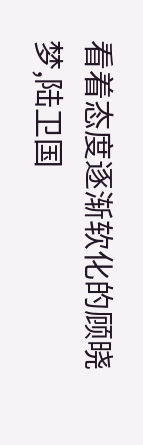看着态度逐渐软化的顾晓梦,陆卫国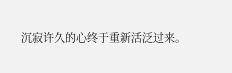沉寂许久的心终于重新活泛过来。